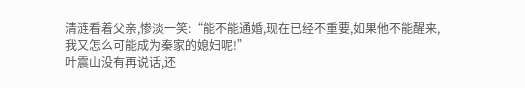清涟看着父亲,惨淡一笑:“能不能通婚,现在已经不重要,如果他不能醒来,我又怎么可能成为秦家的媳妇呢!”
叶震山没有再说话,还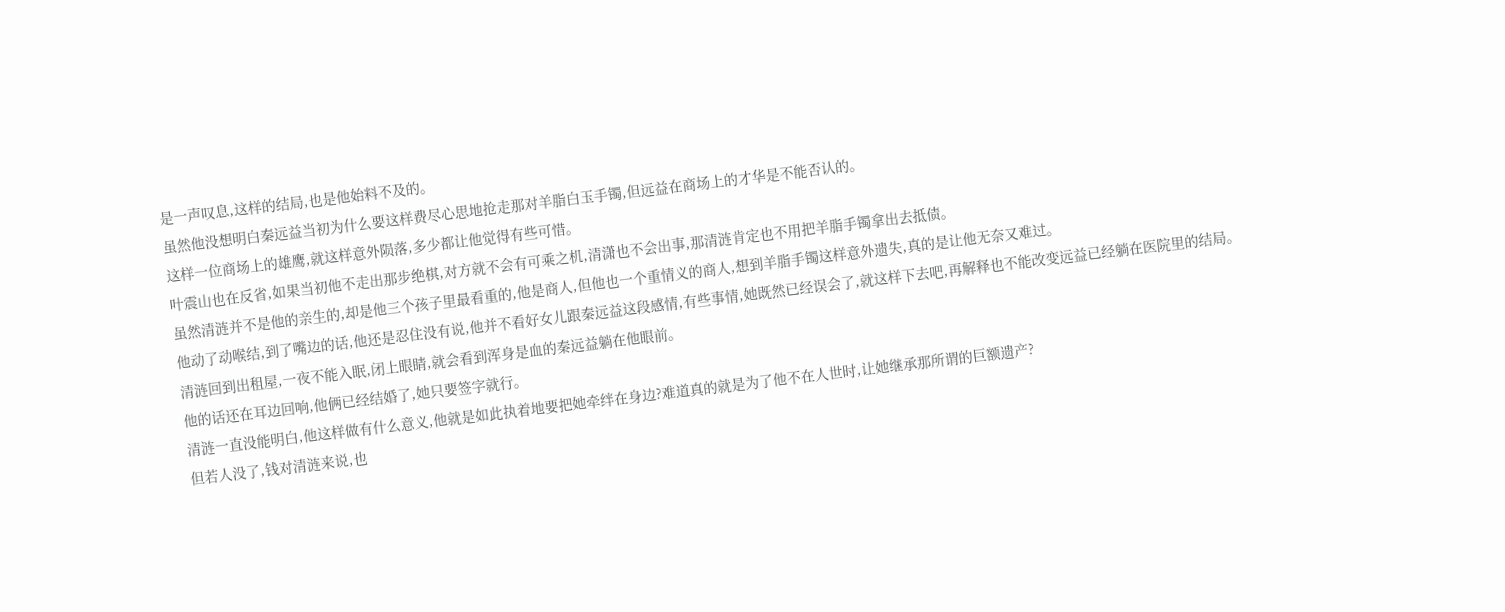是一声叹息,这样的结局,也是他始料不及的。
虽然他没想明白秦远益当初为什么要这样费尽心思地抢走那对羊脂白玉手镯,但远益在商场上的才华是不能否认的。
这样一位商场上的雄鹰,就这样意外陨落,多少都让他觉得有些可惜。
叶震山也在反省,如果当初他不走出那步绝棋,对方就不会有可乘之机,清潇也不会出事,那清涟肯定也不用把羊脂手镯拿出去抵债。
虽然清涟并不是他的亲生的,却是他三个孩子里最看重的,他是商人,但他也一个重情义的商人,想到羊脂手镯这样意外遗失,真的是让他无奈又难过。
他动了动喉结,到了嘴边的话,他还是忍住没有说,他并不看好女儿跟秦远益这段感情,有些事情,她既然已经误会了,就这样下去吧,再解释也不能改变远益已经躺在医院里的结局。
清涟回到出租屋,一夜不能入眠,闭上眼睛,就会看到浑身是血的秦远益躺在他眼前。
他的话还在耳边回响,他俩已经结婚了,她只要签字就行。
清涟一直没能明白,他这样做有什么意义,他就是如此执着地要把她牵绊在身边?难道真的就是为了他不在人世时,让她继承那所谓的巨额遗产?
但若人没了,钱对清涟来说,也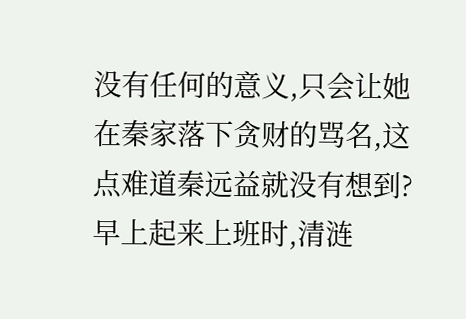没有任何的意义,只会让她在秦家落下贪财的骂名,这点难道秦远益就没有想到?
早上起来上班时,清涟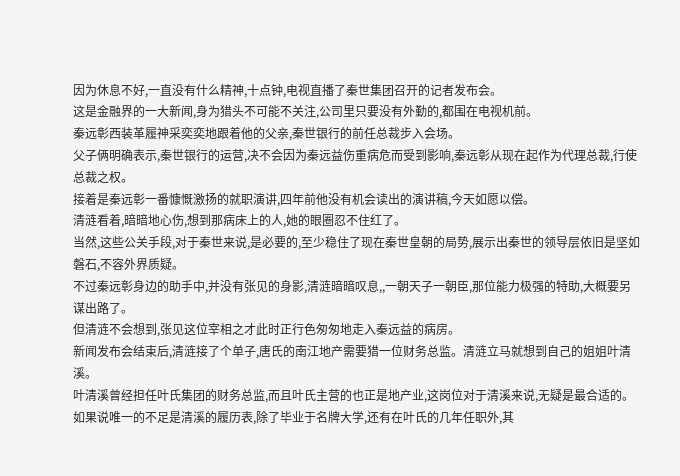因为休息不好,一直没有什么精神,十点钟,电视直播了秦世集团召开的记者发布会。
这是金融界的一大新闻,身为猎头不可能不关注,公司里只要没有外勤的,都围在电视机前。
秦远彰西装革履神采奕奕地跟着他的父亲,秦世银行的前任总裁步入会场。
父子俩明确表示,秦世银行的运营,决不会因为秦远益伤重病危而受到影响,秦远彰从现在起作为代理总裁,行使总裁之权。
接着是秦远彰一番慷慨激扬的就职演讲,四年前他没有机会读出的演讲稿,今天如愿以偿。
清涟看着,暗暗地心伤,想到那病床上的人,她的眼圈忍不住红了。
当然,这些公关手段,对于秦世来说,是必要的,至少稳住了现在秦世皇朝的局势,展示出秦世的领导层依旧是坚如磐石,不容外界质疑。
不过秦远彰身边的助手中,并没有张见的身影,清涟暗暗叹息,,一朝天子一朝臣,那位能力极强的特助,大概要另谋出路了。
但清涟不会想到,张见这位宰相之才此时正行色匆匆地走入秦远益的病房。
新闻发布会结束后,清涟接了个单子,唐氏的南江地产需要猎一位财务总监。清涟立马就想到自己的姐姐叶清溪。
叶清溪曾经担任叶氏集团的财务总监,而且叶氏主营的也正是地产业,这岗位对于清溪来说,无疑是最合适的。
如果说唯一的不足是清溪的履历表,除了毕业于名牌大学,还有在叶氏的几年任职外,其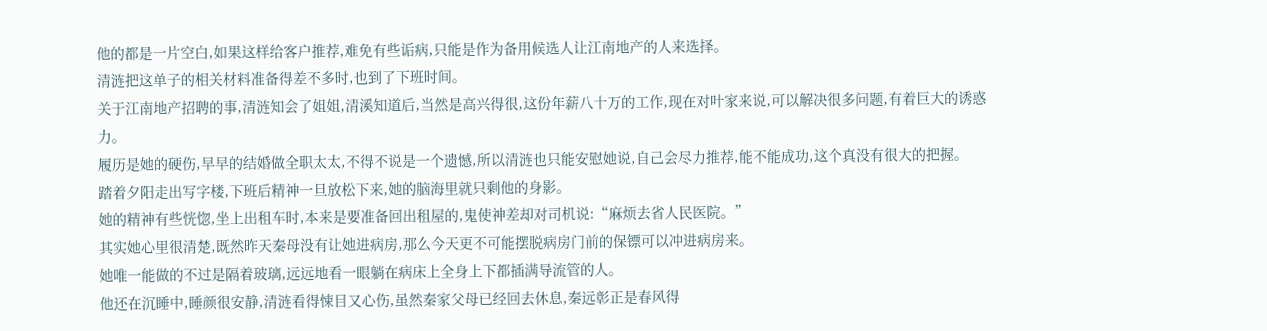他的都是一片空白,如果这样给客户推荐,难免有些诟病,只能是作为备用候选人让江南地产的人来选择。
清涟把这单子的相关材料准备得差不多时,也到了下班时间。
关于江南地产招聘的事,清涟知会了姐姐,清溪知道后,当然是高兴得很,这份年薪八十万的工作,现在对叶家来说,可以解决很多问题,有着巨大的诱惑力。
履历是她的硬伤,早早的结婚做全职太太,不得不说是一个遗憾,所以清涟也只能安慰她说,自己会尽力推荐,能不能成功,这个真没有很大的把握。
踏着夕阳走出写字楼,下班后精神一旦放松下来,她的脑海里就只剩他的身影。
她的精神有些恍惚,坐上出租车时,本来是要准备回出租屋的,鬼使神差却对司机说:“麻烦去省人民医院。”
其实她心里很清楚,既然昨天秦母没有让她进病房,那么今天更不可能摆脱病房门前的保镖可以冲进病房来。
她唯一能做的不过是隔着玻璃,远远地看一眼躺在病床上全身上下都插满导流管的人。
他还在沉睡中,睡颜很安静,清涟看得悚目又心伤,虽然秦家父母已经回去休息,秦远彰正是春风得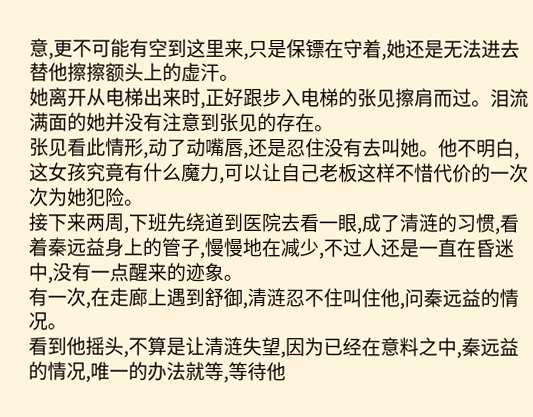意,更不可能有空到这里来,只是保镖在守着,她还是无法进去替他擦擦额头上的虚汗。
她离开从电梯出来时,正好跟步入电梯的张见擦肩而过。泪流满面的她并没有注意到张见的存在。
张见看此情形,动了动嘴唇,还是忍住没有去叫她。他不明白,这女孩究竟有什么魔力,可以让自己老板这样不惜代价的一次次为她犯险。
接下来两周,下班先绕道到医院去看一眼,成了清涟的习惯,看着秦远益身上的管子,慢慢地在减少,不过人还是一直在昏迷中,没有一点醒来的迹象。
有一次,在走廊上遇到舒御,清涟忍不住叫住他,问秦远益的情况。
看到他摇头,不算是让清涟失望,因为已经在意料之中,秦远益的情况,唯一的办法就等,等待他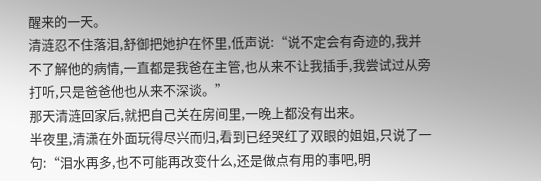醒来的一天。
清涟忍不住落泪,舒御把她护在怀里,低声说:“说不定会有奇迹的,我并不了解他的病情,一直都是我爸在主管,也从来不让我插手,我尝试过从旁打听,只是爸爸他也从来不深谈。”
那天清涟回家后,就把自己关在房间里,一晚上都没有出来。
半夜里,清潇在外面玩得尽兴而归,看到已经哭红了双眼的姐姐,只说了一句:“泪水再多,也不可能再改变什么,还是做点有用的事吧,明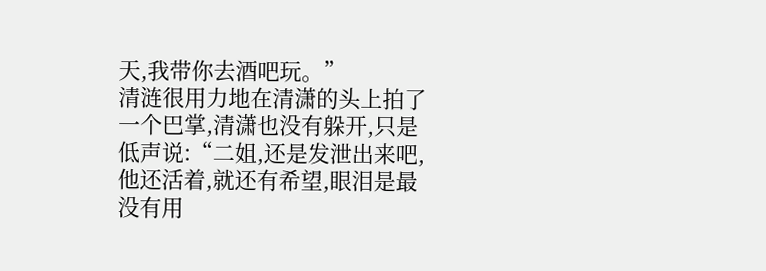天,我带你去酒吧玩。”
清涟很用力地在清潇的头上拍了一个巴掌,清潇也没有躲开,只是低声说:“二姐,还是发泄出来吧,他还活着,就还有希望,眼泪是最没有用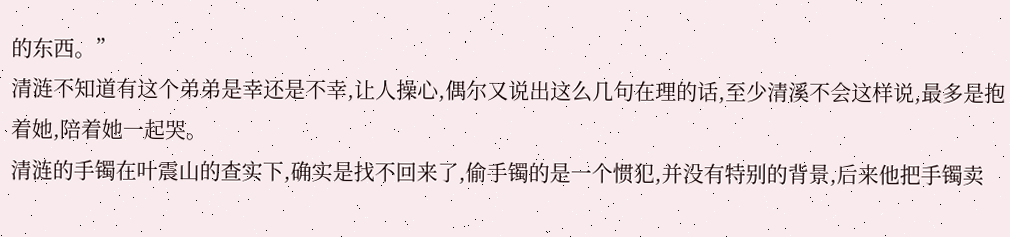的东西。”
清涟不知道有这个弟弟是幸还是不幸,让人操心,偶尔又说出这么几句在理的话,至少清溪不会这样说,最多是抱着她,陪着她一起哭。
清涟的手镯在叶震山的查实下,确实是找不回来了,偷手镯的是一个惯犯,并没有特别的背景,后来他把手镯卖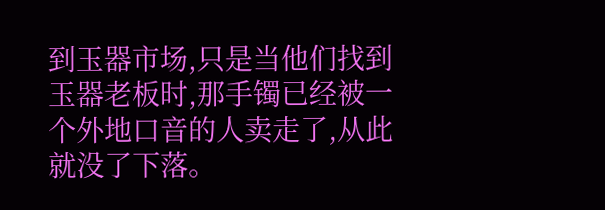到玉器市场,只是当他们找到玉器老板时,那手镯已经被一个外地口音的人卖走了,从此就没了下落。